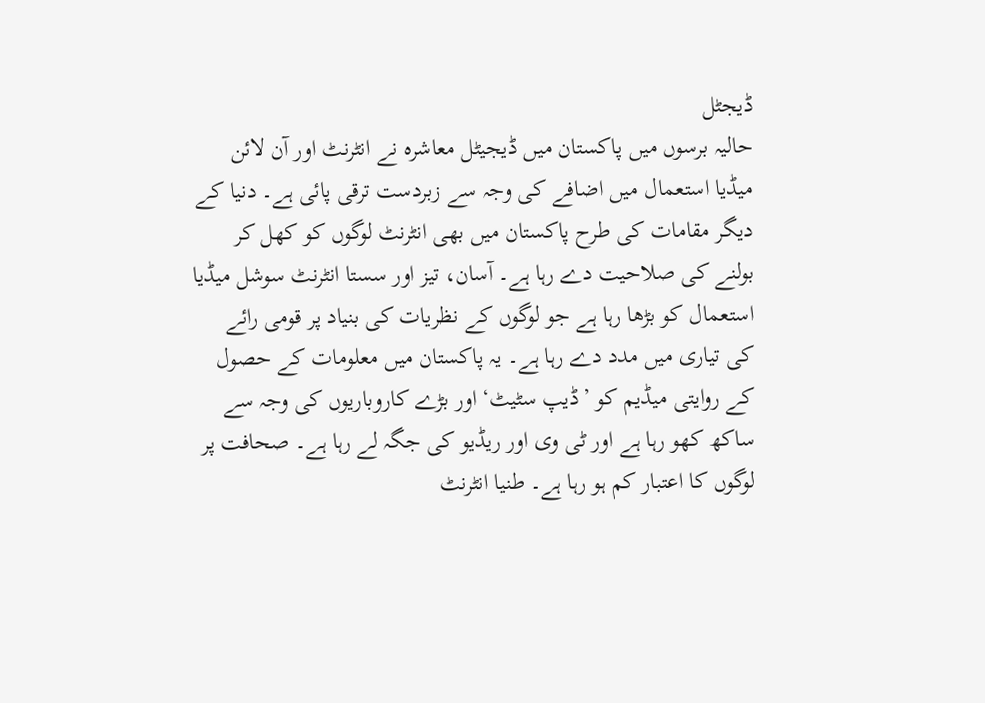ڈیجٹل
حالیہ برسوں میں پاکستان میں ڈیجیٹل معاشرہ نے انٹرنٹ اور آن لائن میڈیا استعمال میں اضافے کی وجہ سے زبردست ترقی پائی ہے۔ دنیا کے دیگر مقامات کی طرح پاکستان میں بھی انٹرنٹ لوگوں کو کھل کر بولنے کی صلاحیت دے رہا ہے۔ آسان، تیز اور سستا انٹرنٹ سوشل میڈیا استعمال کو بڑھا رہا ہے جو لوگوں کے نظریات کی بنیاد پر قومی رائے کی تیاری میں مدد دے رہا ہے۔ یہ پاکستان میں معلومات کے حصول کے روایتی میڈیم کو ’ڈیپ سٹیٹ‘ اور بڑے کاروباریوں کی وجہ سے ساکھ کھو رہا ہے اور ٹی وی اور ریڈیو کی جگہ لے رہا ہے۔ صحافت پر لوگوں کا اعتبار کم ہو رہا ہے۔ طنیا انٹرنٹ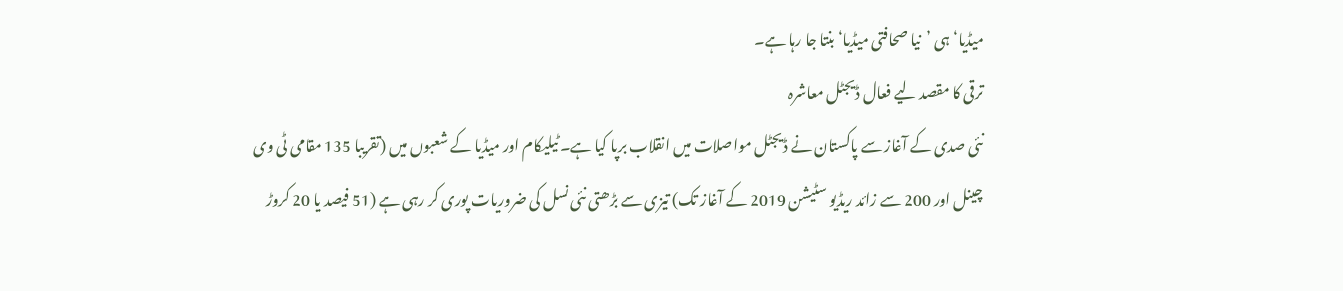میڈیا‘ ہی ’نیا صحافتی میڈیا‘ بنتا جا رہا ہے۔
ترقی کا مقصد لیے فعال ڈیجٹل معاشرہ
نئی صدی کے آغاز سے پاکستان نے ڈیجٹل مواصلات میں انقلاب برپا کیا ہے۔ ٹیلیکام اور میڈیا کے شعبوں میں (تقریبا 135 مقامی ٹی وی چینل اور 200 سے زائد ریڈیو سٹیشن 2019 کے آغاز تک) تیزی سے بڑھتی نئی نسل کی ضروریات پوری کر رہی ہے (51 فیصد یا 20 کروڑ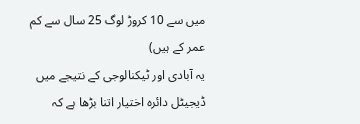میں سے 10 کروڑ لوگ 25 سال سے کم عمر کے ہیں)
یہ آبادی اور ٹیکنالوجی کے نتیجے میں ڈیجیٹل دائرہ اختیار اتنا بڑھا ہے کہ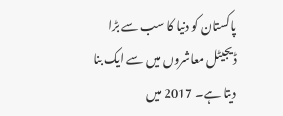پاکستان کو دنیا کا سب سے بڑا ڈیجیٹل معاشروں میں سے ایک بنا دیتا ہے۔ 2017 میں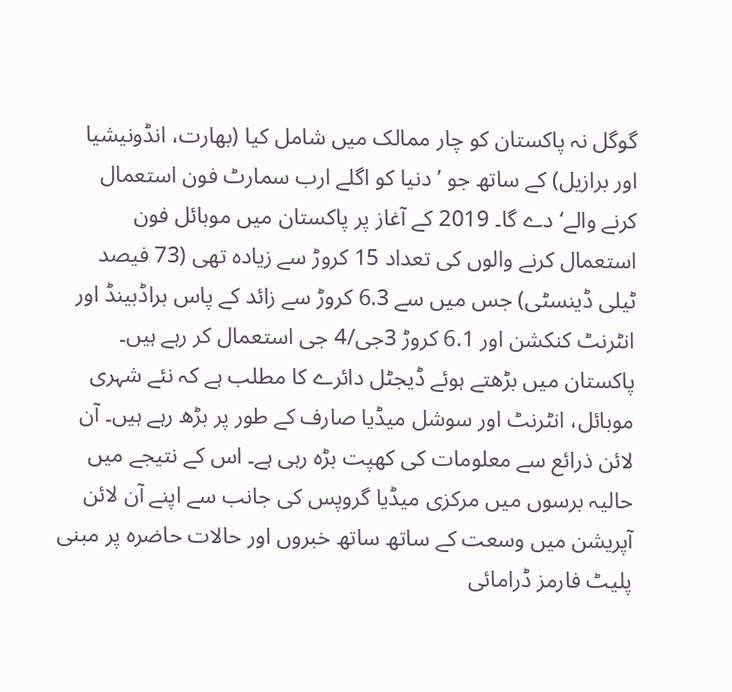گوگل نہ پاکستان کو چار ممالک میں شامل کیا (بھارت، انڈونیشیا اور برازیل) کے ساتھ جو ’دنیا کو اگلے ارب سمارٹ فون استعمال کرنے والے‘ دے گا۔ 2019 کے آغاز پر پاکستان میں موبائل فون استعمال کرنے والوں کی تعداد 15 کروڑ سے زیادہ تھی (73 فیصد ٹیلی ڈینسٹی) جس میں سے 6.3 کروڑ سے زائد کے پاس براڈبینڈ اور انٹرنٹ کنکشن اور 6.1 کروڑ 3جی/4 جی استعمال کر رہے ہیں۔
پاکستان میں بڑھتے ہوئے ڈیجٹل دائرے کا مطلب ہے کہ نئے شہری موبائل، انٹرنٹ اور سوشل میڈیا صارف کے طور پر بڑھ رہے ہیں۔ آن لائن ذرائع سے معلومات کی کھپت بڑہ رہی ہے۔ اس کے نتیجے میں حالیہ برسوں میں مرکزی میڈیا گروپس کی جانب سے اپنے آن لائن آپریشن میں وسعت کے ساتھ ساتھ خبروں اور حالات حاضرہ پر مبنی پلیٹ فارمز ڈرامائی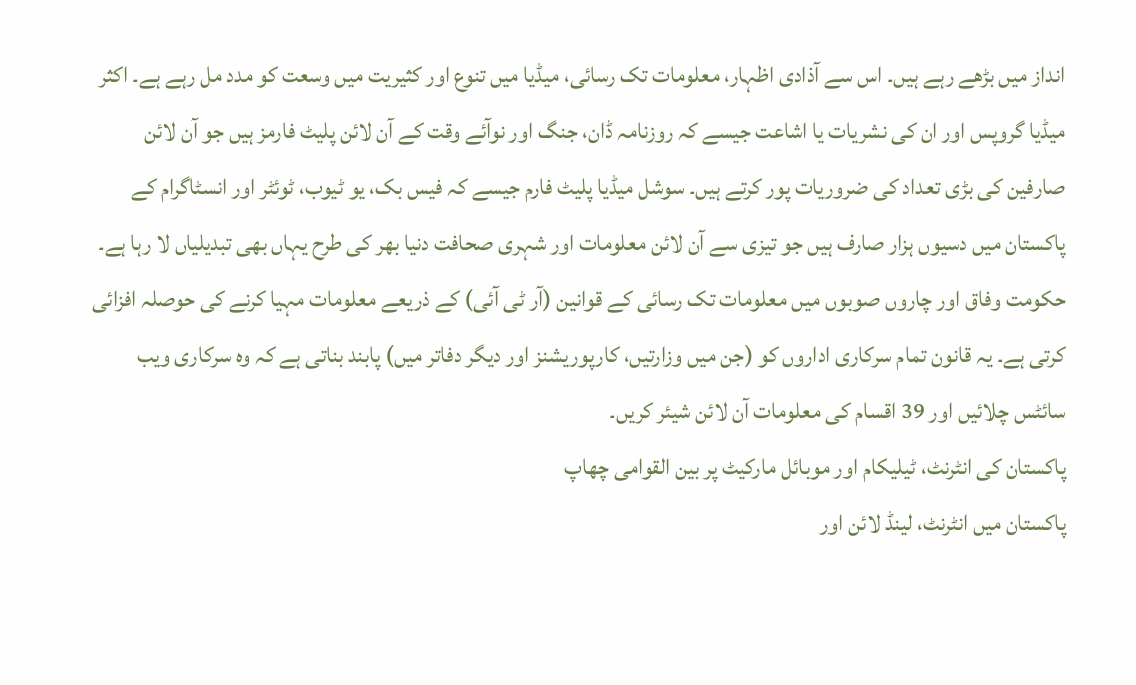انداز میں بڑھے رہے ہیں۔ اس سے آذادی اظہار، معلومات تک رسائی، میڈیا میں تنوع اور کثیریت میں وسعت کو مدد مل رہے ہے۔ اکثر میڈیا گروپس اور ان کی نشریات یا اشاعت جیسے کہ روزنامہ ڈان، جنگ اور نوآئے وقت کے آن لائن پلیٹ فارمز ہیں جو آن لائن صارفین کی بڑی تعداد کی ضروریات پور کرتے ہیں۔ سوشل میڈیا پلیٹ فارم جیسے کہ فیس بک، یو ٹیوب، ٹوئٹر اور انسٹاگرام کے پاکستان میں دسیوں ہزار صارف ہیں جو تیزی سے آن لائن معلومات اور شہری صحافت دنیا بھر کی طرح یہاں بھی تبدیلیاں لا رہا ہے۔ حکومت وفاق اور چاروں صوبوں میں معلومات تک رسائی کے قوانین (آر ٹی آئی) کے ذریعے معلومات مہیا کرنے کی حوصلہ افزائی کرتی ہے۔ یہ قانون تمام سرکاری اداروں کو (جن میں وزارتیں، کارپوریشنز اور دیگر دفاتر میں) پابند بناتی ہے کہ وہ سرکاری ویب سائٹس چلائیں اور 39 اقسام کی معلومات آن لائن شیئر کریں۔
پاکستان کی انٹرنٹ، ٹیلیکام اور موبائل مارکیٹ پر بین القوامی چھاپ
پاکستان میں انٹرنٹ، لینڈ لائن اور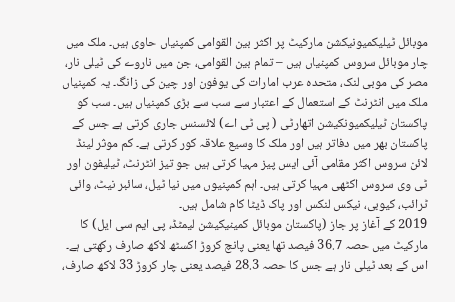موبائل ٹیلیکمیونیکشن مارکیٹ پر اکثر بین القوامی کمپنیاں حاوی ہیں۔ ملک میں چار موبائل سروس کمپنیاں ہیں – تمام بین القوامی، جن میں ناروے کی ٹیلی نار، مصر کی موبی لنک، متحدہ عرب امارات کی یوفون اور چین کی زانگ۔ یہ کمپنیاں ملک میں انٹرنٹ کے استعمال کے اعتبار سے سب سے بڑی کمپنیاں ہیں۔ سب کو پاکستان ٹیلیکمیونکیشن اتھارٹی ( پی ٹی اے) لائسنس جاری کرتی ہے جس کے پاکستان بھر میں دفاتر ہیں اور ملک کا وسیع علاقہ کور کرتی ہے۔ کم موثر لینڈ لائن سروس اکثر مقامی آئی ایس پیز مہیا کرتی ہیں جو تیز انٹرنٹ، ٹیلیفون اور ٹی وی سروس اکٹھی مہیا کرتی ہیں۔ اہم کمپنیوں میں نیا ٹیل، سائبر نیٹ، وائی ٹرائب، کیوبی، نیکس لنکس اور پاک ڈیٹا کام شامل ہیں۔
2019 کے آغاز پر جاز (پاکستان موبائل کمینیکیشن لیمٹڈ، پی ایم سی ایل) کا مارکیٹ میں حصہ 36.7 فیصد تھا یعنی پانچ کروڑ اکسٹھ لاکھ صارف رکھتی ہے۔ اس کے بعد ٹیلی نار ہے جس کا حصہ 28.3 فیصد یعنی چار کروڑ 33 لاکھ صارف،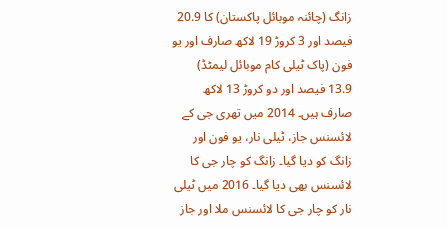زانگ (چائنہ موبائل پاکستان) کا 20.9 فیصد اور 3 کروڑ 19 لاکھ صارف اور یو فون (پاک ٹیلی کام موبائل لیمٹڈ) 13.9 فیصد اور دو کروڑ 13 لاکھ صارف ہیں۔ 2014 میں تھری جی کے لائسنس جاز، ٹیلی نار، یو فون اور زانگ کو دیا گیا۔ زانگ کو چار جی کا لائسنس بھی دیا گیا۔ 2016 میں ٹیلی نار کو چار جی کا لائسنس ملا اور جاز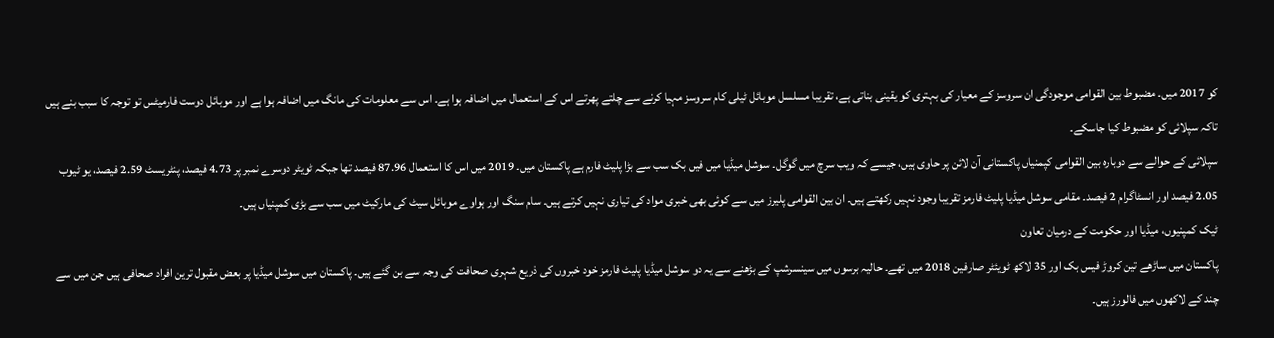کو 2017 میں۔ مضبوط بین القوامی موجودگی ان سروسز کے معیار کی بہتری کو یقینی بناتی ہے، تقریبا مسلسل موبائل ٹیلی کام سروسز مہیا کرنے سے چلتے پھرتے اس کے استعمال میں اضافہ ہوا ہے۔ اس سے معلومات کی مانگ میں اضافہ ہوا ہے اور موبائل دوست فارمیٹس تو توجہ کا سبب بنے ہیں تاکہ سپلائی کو مضبوط کیا جاسکے۔
سپلائی کے حوالے سے دوبارہ بین القوامی کپمنیاں پاکستانی آن لائن پر حاوی ہیں، جیسے کہ ویب سرچ میں گوگل۔ سوشل میڈیا میں فیں بک سب سے بڑا پلیٹ فارم ہے پاکستان میں۔ 2019 میں اس کا استعمال 87.96 فیصد تھا جبکہ ٹویٹر دوسرے نمبر پر 4.73 فیصد، پنٹریسٹ 2.59 فیصد، یو ٹیوب 2.05 فیصد اور انسٹاگرام 2 فیصد۔ مقامی سوشل میڈیا پلیٹ فارمز تقریبا وجود نہیں رکھتے ہیں۔ ان بین القوامی پلیرز میں سے کوئی بھی خبری مواد کی تیاری نہیں کرتے ہیں۔ سام سنگ اور ہواوے موبائل سیٹ کی مارکیٹ میں سب سے بڑی کمپنیاں ہیں۔
ٹیک کمپنیوں، میڈیا اور حکومت کے درمیان تعاون
پاکستان میں ساڑھے تین کروڑ فیس بک اور 35 لاکھ ٹویئٹر صارفین 2018 میں تھے۔ حالیہ برسوں میں سینسرشپ کے بڑھنے سے یہ دو سوشل میڈیا پلیٹ فارمز خود خبروں کی ذریع شہری صحافت کی وجہ سے بن گئے ہیں۔ پاکستان میں سوشل میڈیا پر بعض مقبول ترین افراد صحافی ہیں جن میں سے چند کے لاکھوں میں فالورز ہیں۔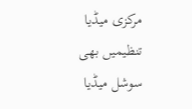مرکزی میڈیا تنظیمیں بھی سوشل میڈیا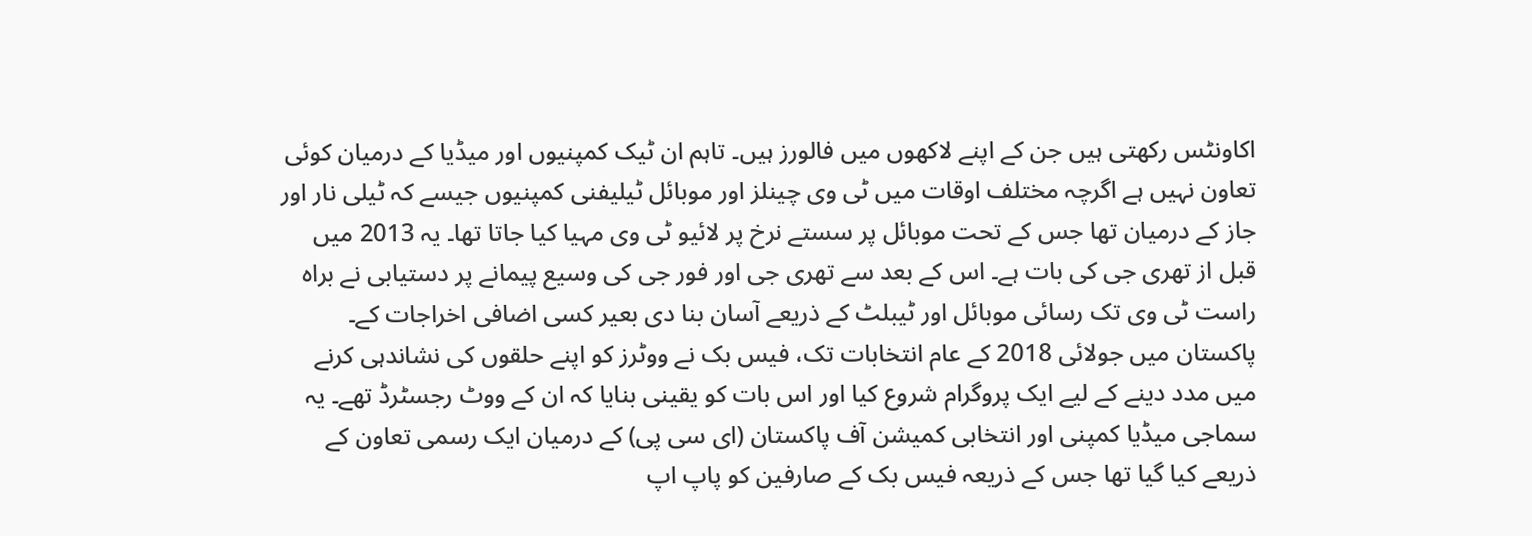اکاونٹس رکھتی ہیں جن کے اپنے لاکھوں میں فالورز ہیں۔ تاہم ان ٹیک کمپنیوں اور میڈیا کے درمیان کوئی تعاون نہیں ہے اگرچہ مختلف اوقات میں ٹی وی چینلز اور موبائل ٹیلیفنی کمپنیوں جیسے کہ ٹیلی نار اور جاز کے درمیان تھا جس کے تحت موبائل پر سستے نرخ پر لائیو ٹی وی مہیا کیا جاتا تھا۔ یہ 2013 میں قبل از تھری جی کی بات ہے۔ اس کے بعد سے تھری جی اور فور جی کی وسیع پیمانے پر دستیابی نے براہ راست ٹی وی تک رسائی موبائل اور ٹیبلٹ کے ذریعے آسان بنا دی بعیر کسی اضافی اخراجات کے۔
پاکستان میں جولائی 2018 کے عام انتخابات تک، فیس بک نے ووٹرز کو اپنے حلقوں کی نشاندہی کرنے میں مدد دینے کے لیے ایک پروگرام شروع کیا اور اس بات کو یقینی بنایا کہ ان کے ووٹ رجسٹرڈ تھے۔ یہ سماجی میڈیا کمپنی اور انتخابی کمیشن آف پاکستان (ای سی پی) کے درمیان ایک رسمی تعاون کے ذریعے کیا گیا تھا جس کے ذریعہ فیس بک کے صارفین کو پاپ اپ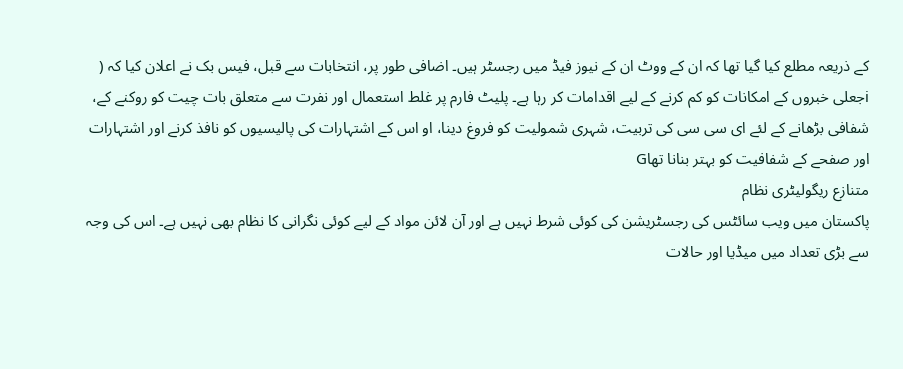کے ذریعہ مطلع کیا گیا تھا کہ ان کے ووٹ ان کے نیوز فیڈ میں رجسٹر ہیں۔ اضافی طور پر، انتخابات سے قبل، فیس بک نے اعلان کیا کہ ( iجعلی خبروں کے امکانات کو کم کرنے کے لیے اقدامات کر رہا ہے۔ پلیٹ فارم پر غلط استعمال اور نفرت سے متعلق بات چیت کو روکنے کے، شفافی بڑھانے کے لئے ای سی سی کی تربیت، شہری شمولیت کو فروغ دینا، او اس کے اشتہارات کی پالیسیوں کو نافذ کرنے اور اشتہارات اور صفحے کے شفافیت کو بہتر بنانا تھاG
متنازع ریگولیٹری نظام
پاکستان میں ویب سائٹس کی رجسٹریشن کی کوئی شرط نہیں ہے اور آن لائن مواد کے لیے کوئی نگرانی کا نظام بھی نہیں ہے۔ اس کی وجہ سے بڑی تعداد میں میڈیا اور حالات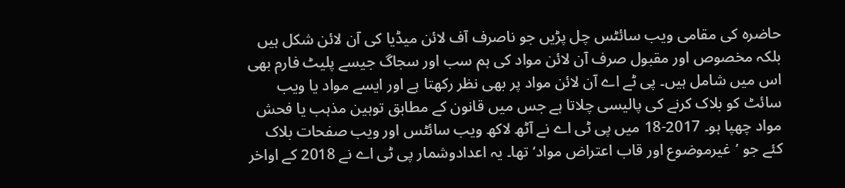حاضرہ کی مقامی ویب سائٹس چل پڑیں جو ناصرف آف لائن میڈیا کی آن لائن شکل ہیں بلکہ مخصوص اور مقبول صرف آن لائن مواد کی ہم سب اور سجاگ جیسے پلیٹ فارم بھی اس میں شامل ہیں۔ پی ٹے اے آن لائن مواد پر بھی نظر رکھتا ہے اور ایسے مواد یا ویب سائٹ کو بلاک کرنے کی پالیسی چلاتا ہے جس میں قانون کے مطابق توہین مذہب یا فحش مواد چھپا ہو۔ 2017-18 میں پی ٹی اے نے آٹھ لاکھ ویب سائٹس اور ویب صفحات بلاک کئے جو ’غیرموضوع اور قاب اعتراض مواد‘ تھا۔ یہ اعدادوشمار پی ٹی اے نے 2018 کے اواخر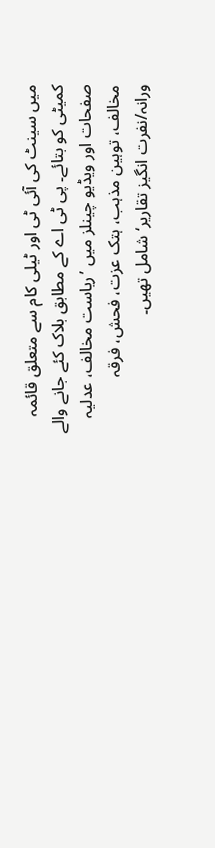میں سینٹ کی آئی ٹی اور ٹیلی کام سے متعلق قائمہ کمیٹی کو بتائے۔ پی ٹی اے کے مطابق بلاک کئے جانے والے صفحات اور ویڈیو چینلز میں ’ریاست مخالف، عدلیہ مخالف، توہین مذہب، ہتک عزت، فحش، فرقہ ورانہ/نفرت انگیز تقاریر‘ شامل تھیں۔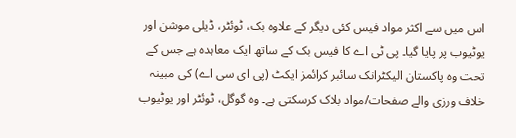اس میں سے اکثر مواد فیس کئی دیگر کے علاوہ بک، ٹوئٹر، ڈیلی موشن اور یوٹیوب پر پایا گیا۔ پی ٹی اے کا فیس بک کے ساتھ ایک معاہدہ ہے جس کے تحت وہ پاکستان الیکٹرانک سائبر کرائمز ایکٹ (پی ای سی اے) کی مبینہ خلاف ورزی والے صفحات/مواد بلاک کرسکتی ہے۔ وہ گوگل، ٹوئٹر اور یوٹیوب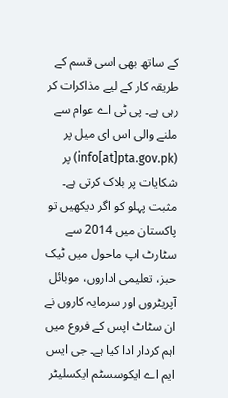کے ساتھ بھی اسی قسم کے طریقہ کار کے لیے مذاکرات کر رہی ہے۔ پی ٹی اے عوام سے ملنے والی اس ای میل پر (info[at]pta.gov.pk) پر شکایات پر بلاک کرتی ہے۔
مثبت پہلو کو اگر دیکھیں تو پاکستان میں 2014 سے سٹارٹ اپ ماحول میں ٹیک حبز، تعلیمی اداروں، موبائل آپریٹروں اور سرمایہ کاروں نے ان سٹاٹ اپس کے فروع میں اہم کردار ادا کیا ہے۔ جی ایس ایم اے ایکوسسٹم ایکسلیٹر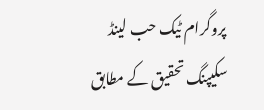پروگرام ٹیک حب لینڈ سکیپنگ تحقیق کے مطابق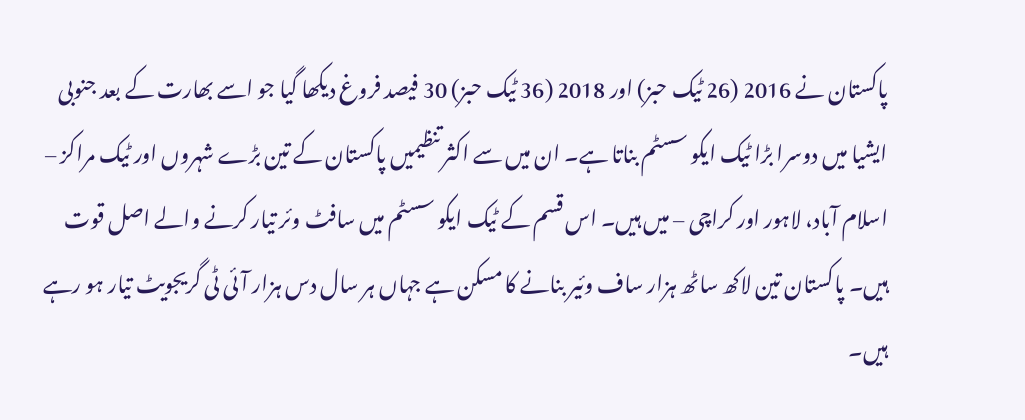پاکستان نے 2016 (26 ٹیک حبز) اور 2018 (36 ٹیک حبز) 30 فیصد فروغ دیکھا گیا جو اسے بھارت کے بعد جنوبی ایشیا میں دوسرا بڑا ٹیک ایکو سسٹم بناتا ہے۔ ان میں سے اکثر تنظیمیں پاکستان کے تین بڑے شہروں اور ٹیک مراکز – اسلام آباد، لاہور اور کراچی – میں ہیں۔ اس قسم کے ٹیک ایکو سسٹم میں سافٹ وئر تیار کرنے والے اصل قوت ہیں۔ پاکستان تین لاکھ ساٹھ ہزار ساف وئیر بنانے کا مسکن ہے جہاں ہر سال دس ہزار آئی ٹی گریجویٹ تیار ہو رہے ہیں۔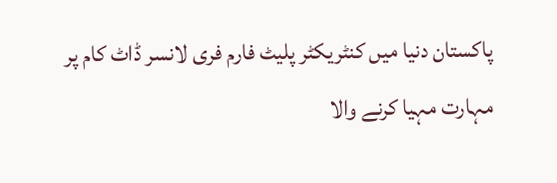پاکستان دنیا میں کنٹریکٹر پلیٹ فارم فری لانسر ڈاٹ کام پر مہارت مہیا کرنے والا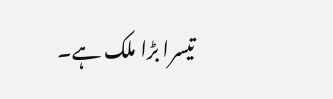تیسرا بڑا ملک ہے۔